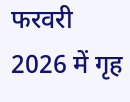फरवरी 2026 में गृह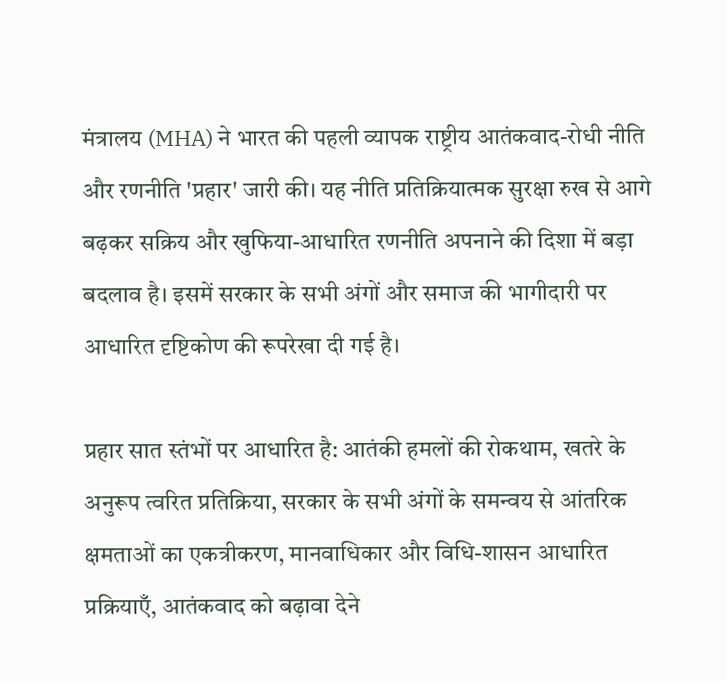मंत्रालय (MHA) ने भारत की पहली व्यापक राष्ट्रीय आतंकवाद-रोधी नीति और रणनीति 'प्रहार' जारी की। यह नीति प्रतिक्रियात्मक सुरक्षा रुख से आगे बढ़कर सक्रिय और खुफिया-आधारित रणनीति अपनाने की दिशा में बड़ा बदलाव है। इसमें सरकार के सभी अंगों और समाज की भागीदारी पर आधारित दृष्टिकोण की रूपरेखा दी गई है।

प्रहार सात स्तंभों पर आधारित है: आतंकी हमलों की रोकथाम, खतरे के अनुरूप त्वरित प्रतिक्रिया, सरकार के सभी अंगों के समन्वय से आंतरिक क्षमताओं का एकत्रीकरण, मानवाधिकार और विधि-शासन आधारित प्रक्रियाएँ, आतंकवाद को बढ़ावा देने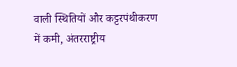वाली स्थितियों और कट्टरपंथीकरण में कमी, अंतरराष्ट्रीय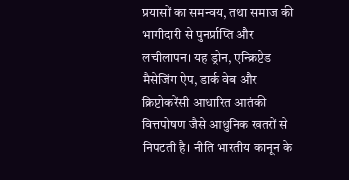प्रयासों का समन्वय, तथा समाज की भागीदारी से पुनर्प्राप्ति और लचीलापन। यह ड्रोन, एन्क्रिप्टेड मैसेजिंग ऐप, डार्क वेब और क्रिप्टोकरेंसी आधारित आतंकी वित्तपोषण जैसे आधुनिक खतरों से निपटती है। नीति भारतीय कानून के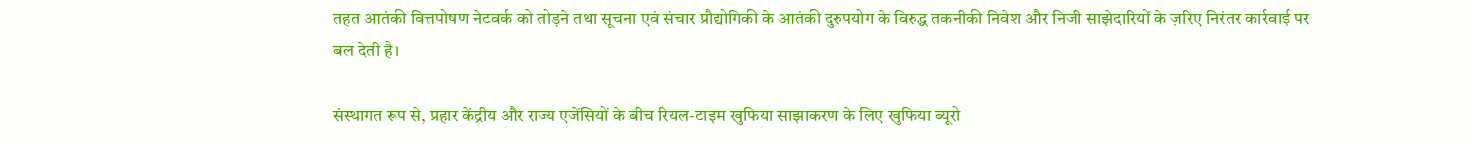तहत आतंकी वित्तपोषण नेटवर्क को तोड़ने तथा सूचना एवं संचार प्रौद्योगिकी के आतंकी दुरुपयोग के विरुद्ध तकनीकी निवेश और निजी साझेदारियों के ज़रिए निरंतर कार्रवाई पर बल देती है।

संस्थागत रूप से, प्रहार केंद्रीय और राज्य एजेंसियों के बीच रियल-टाइम खुफिया साझाकरण के लिए खुफिया ब्यूरो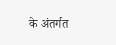के अंतर्गत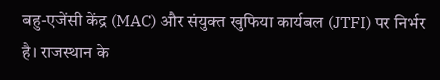बहु-एजेंसी केंद्र (MAC) और संयुक्त खुफिया कार्यबल (JTFI) पर निर्भर है। राजस्थान के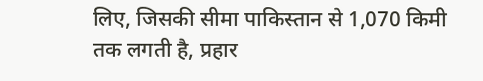लिए, जिसकी सीमा पाकिस्तान से 1,070 किमी तक लगती है, प्रहार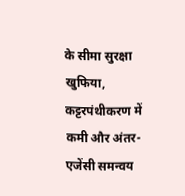के सीमा सुरक्षा खुफिया, कट्टरपंथीकरण में कमी और अंतर-एजेंसी समन्वय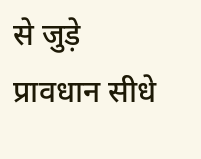से जुड़े प्रावधान सीधे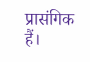प्रासंगिक हैं।